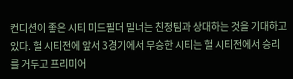컨디션이 좋은 시티 미드필더 밀너는 친정팀과 상대하는 것을 기대하고 있다. 헐 시티전에 앞서 3경기에서 무승한 시티는 헐 시티전에서 승리를 거두고 프리미어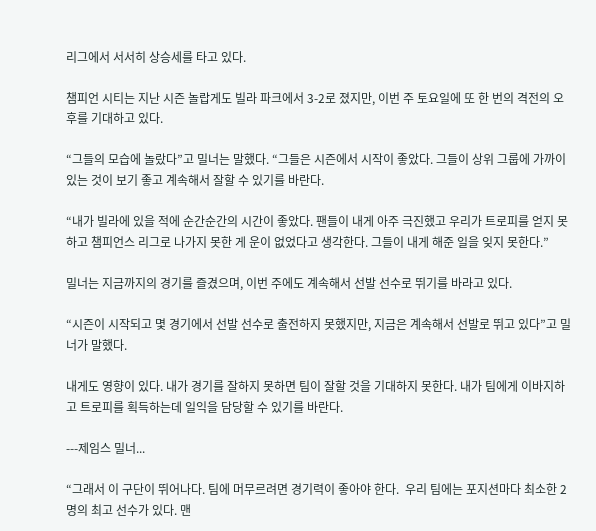리그에서 서서히 상승세를 타고 있다.

챔피언 시티는 지난 시즌 놀랍게도 빌라 파크에서 3-2로 졌지만, 이번 주 토요일에 또 한 번의 격전의 오후를 기대하고 있다.

“그들의 모습에 놀랐다”고 밀너는 말했다. “그들은 시즌에서 시작이 좋았다. 그들이 상위 그룹에 가까이 있는 것이 보기 좋고 계속해서 잘할 수 있기를 바란다.

“내가 빌라에 있을 적에 순간순간의 시간이 좋았다. 팬들이 내게 아주 극진했고 우리가 트로피를 얻지 못하고 챔피언스 리그로 나가지 못한 게 운이 없었다고 생각한다. 그들이 내게 해준 일을 잊지 못한다.”

밀너는 지금까지의 경기를 즐겼으며, 이번 주에도 계속해서 선발 선수로 뛰기를 바라고 있다.

“시즌이 시작되고 몇 경기에서 선발 선수로 출전하지 못했지만, 지금은 계속해서 선발로 뛰고 있다”고 밀너가 말했다.

내게도 영향이 있다. 내가 경기를 잘하지 못하면 팀이 잘할 것을 기대하지 못한다. 내가 팀에게 이바지하고 트로피를 획득하는데 일익을 담당할 수 있기를 바란다.

---제임스 밀너...

“그래서 이 구단이 뛰어나다. 팀에 머무르려면 경기력이 좋아야 한다.  우리 팀에는 포지션마다 최소한 2명의 최고 선수가 있다. 맨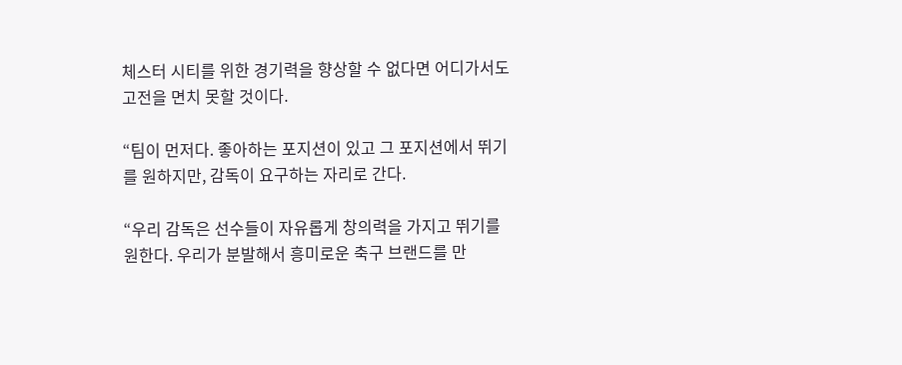체스터 시티를 위한 경기력을 향상할 수 없다면 어디가서도 고전을 면치 못할 것이다.

“팀이 먼저다. 좋아하는 포지션이 있고 그 포지션에서 뛰기를 원하지만, 감독이 요구하는 자리로 간다.

“우리 감독은 선수들이 자유롭게 창의력을 가지고 뛰기를 원한다. 우리가 분발해서 흥미로운 축구 브랜드를 만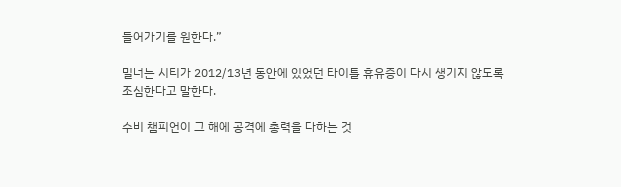들어가기를 원한다.”

밀너는 시티가 2012/13년 동안에 있었던 타이틀 휴유증이 다시 생기지 않도록 조심한다고 말한다.

수비 챔피언이 그 해에 공격에 총력을 다하는 것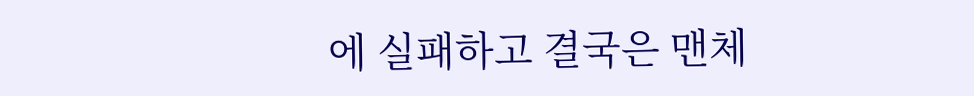에 실패하고 결국은 맨체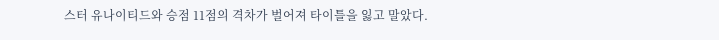스터 유나이티드와 승점 11점의 격차가 벌어져 타이틀을 잃고 말았다.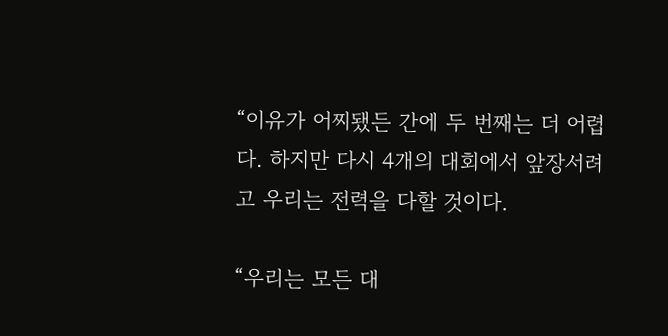“이유가 어찌됐든 간에 두 번째는 더 어렵다. 하지만 다시 4개의 대회에서 앞장서려고 우리는 전력을 다할 것이다.

“우리는 모든 대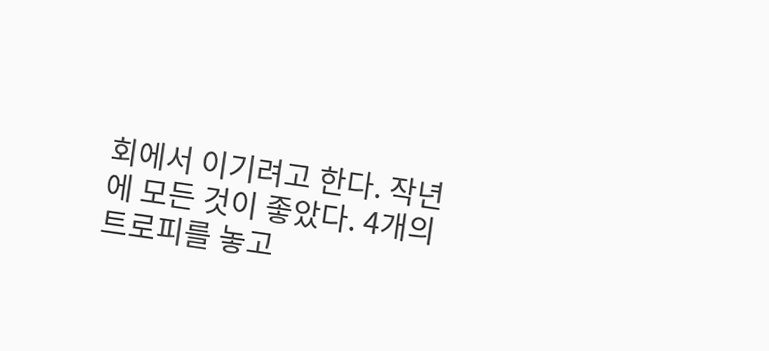회에서 이기려고 한다. 작년에 모든 것이 좋았다. 4개의 트로피를 놓고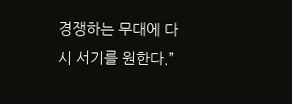경쟁하는 무대에 다시 서기를 원한다.”